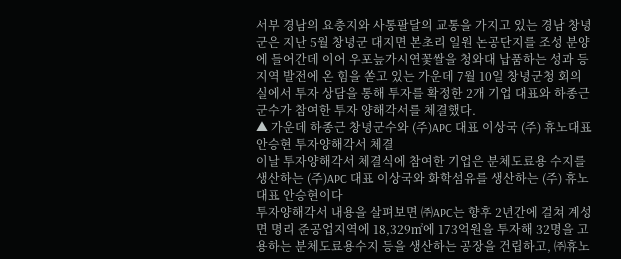서부 경남의 요충지와 사통팔달의 교통을 가지고 있는 경남 창녕군은 지난 5월 창녕군 대지면 본초리 일원 논공단지를 조성 분양에 들어간데 이어 우포늪가시연꽃쌀을 청와대 납품하는 성과 등 지역 발전에 온 힘을 쏟고 있는 가운데 7월 10일 창녕군청 회의실에서 투자 상담을 통해 투자를 확정한 2개 기업 대표와 하종근 군수가 참여한 투자 양해각서를 체결했다.
▲ 가운데 하종근 창녕군수와 (주)APC 대표 이상국 (주) 휴노대표 안승현 투자양해각서 체결
이날 투자양해각서 체결식에 참여한 기업은 분체도료용 수지를 생산하는 (주)APC 대표 이상국와 화학섬유를 생산하는 (주) 휴노 대표 안승현이다
투자양해각서 내용을 살펴보면 ㈜APC는 향후 2년간에 걸쳐 계성면 명리 준공업지역에 18,329㎡에 173억원을 투자해 32명을 고용하는 분체도료용수지 등을 생산하는 공장을 건립하고, ㈜휴노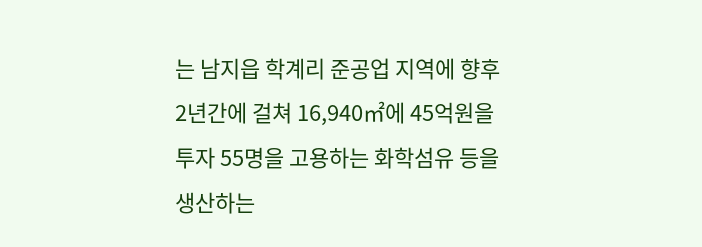는 남지읍 학계리 준공업 지역에 향후 2년간에 걸쳐 16,940㎡에 45억원을 투자 55명을 고용하는 화학섬유 등을 생산하는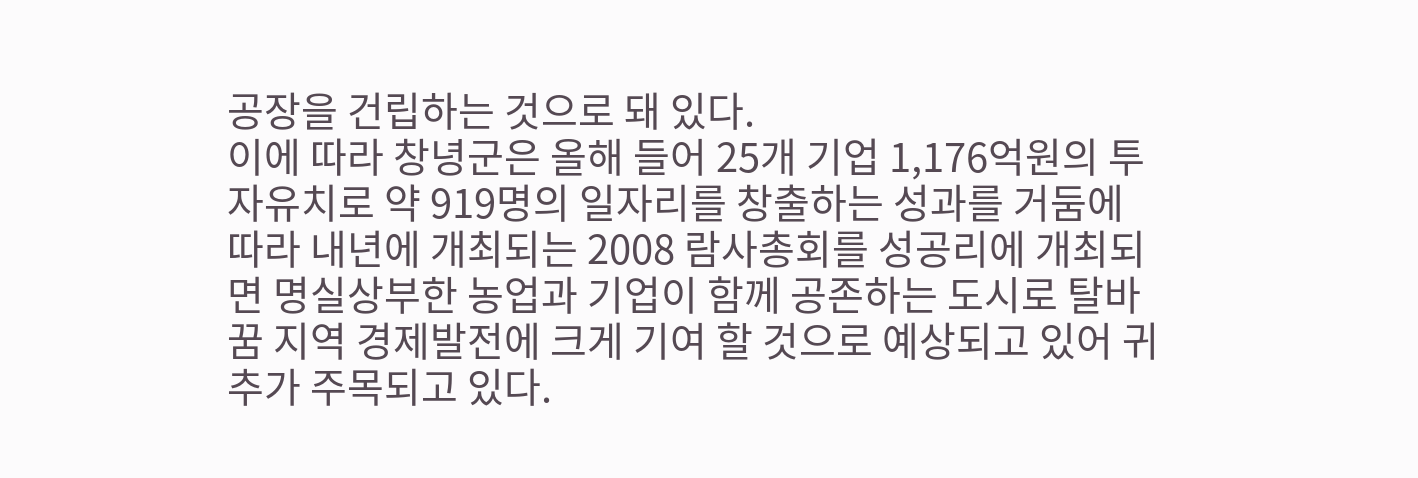공장을 건립하는 것으로 돼 있다.
이에 따라 창녕군은 올해 들어 25개 기업 1,176억원의 투자유치로 약 919명의 일자리를 창출하는 성과를 거둠에 따라 내년에 개최되는 2008 람사총회를 성공리에 개최되면 명실상부한 농업과 기업이 함께 공존하는 도시로 탈바꿈 지역 경제발전에 크게 기여 할 것으로 예상되고 있어 귀추가 주목되고 있다.